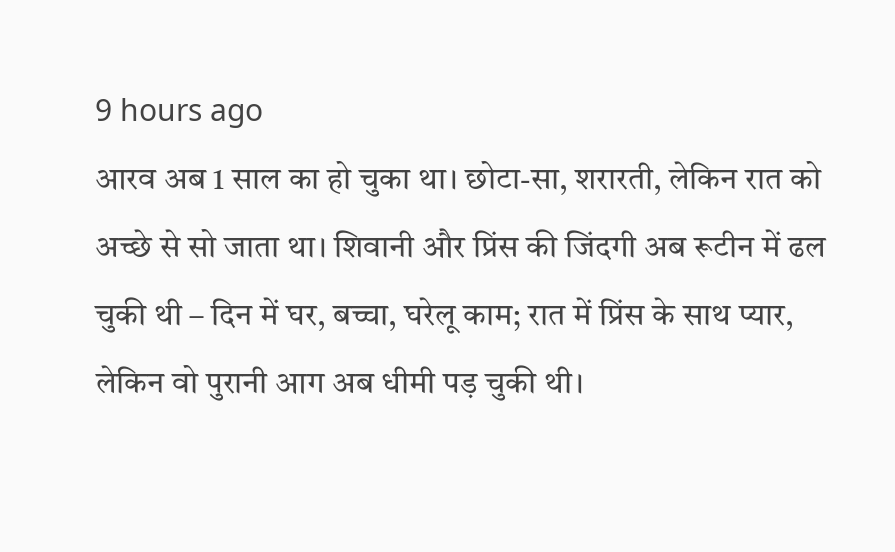9 hours ago
आरव अब 1 साल का हो चुका था। छोटा-सा, शरारती, लेकिन रात को अच्छे से सो जाता था। शिवानी और प्रिंस की जिंदगी अब रूटीन में ढल चुकी थी – दिन में घर, बच्चा, घरेलू काम; रात में प्रिंस के साथ प्यार, लेकिन वो पुरानी आग अब धीमी पड़ चुकी थी।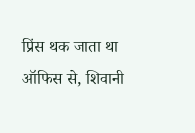प्रिंस थक जाता था ऑफिस से, शिवानी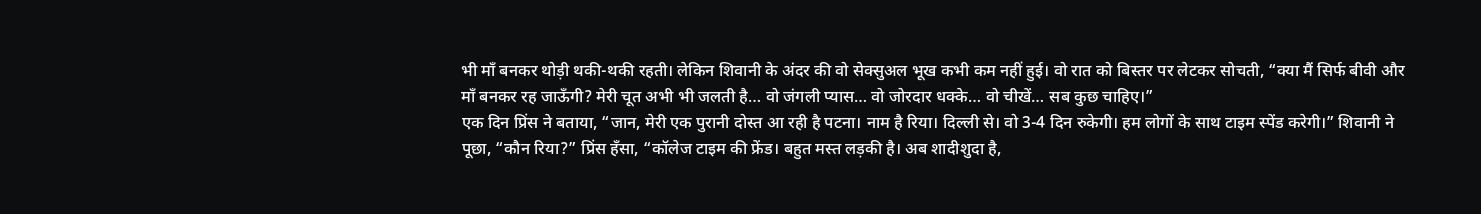भी माँ बनकर थोड़ी थकी-थकी रहती। लेकिन शिवानी के अंदर की वो सेक्सुअल भूख कभी कम नहीं हुई। वो रात को बिस्तर पर लेटकर सोचती, “क्या मैं सिर्फ बीवी और माँ बनकर रह जाऊँगी? मेरी चूत अभी भी जलती है… वो जंगली प्यास… वो जोरदार धक्के… वो चीखें… सब कुछ चाहिए।”
एक दिन प्रिंस ने बताया, “जान, मेरी एक पुरानी दोस्त आ रही है पटना। नाम है रिया। दिल्ली से। वो 3-4 दिन रुकेगी। हम लोगों के साथ टाइम स्पेंड करेगी।” शिवानी ने पूछा, “कौन रिया?” प्रिंस हँसा, “कॉलेज टाइम की फ्रेंड। बहुत मस्त लड़की है। अब शादीशुदा है,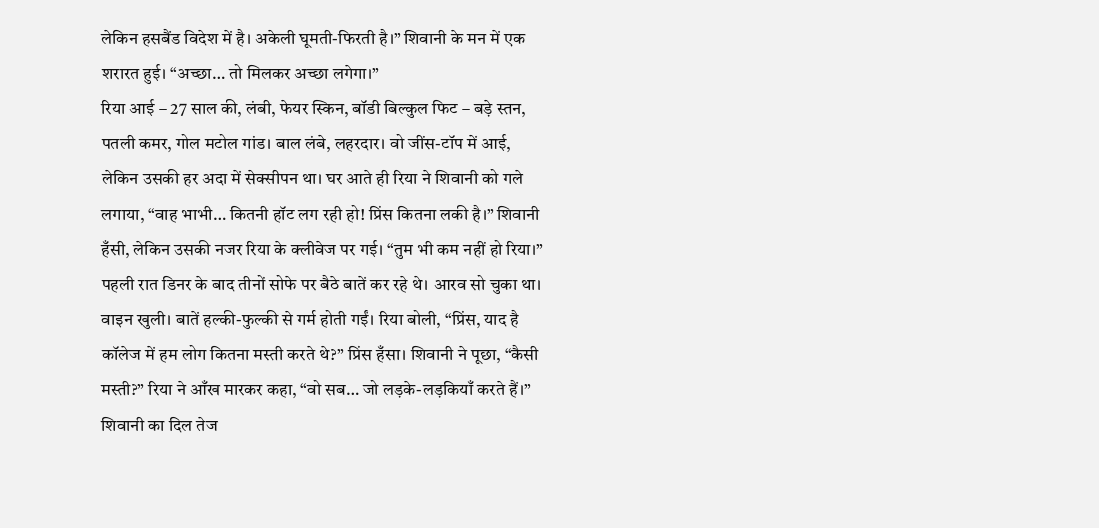लेकिन हसबैंड विदेश में है। अकेली घूमती-फिरती है।” शिवानी के मन में एक शरारत हुई। “अच्छा… तो मिलकर अच्छा लगेगा।”
रिया आई – 27 साल की, लंबी, फेयर स्किन, बॉडी बिल्कुल फिट – बड़े स्तन, पतली कमर, गोल मटोल गांड। बाल लंबे, लहरदार। वो जींस-टॉप में आई, लेकिन उसकी हर अदा में सेक्सीपन था। घर आते ही रिया ने शिवानी को गले लगाया, “वाह भाभी… कितनी हॉट लग रही हो! प्रिंस कितना लकी है।” शिवानी हँसी, लेकिन उसकी नजर रिया के क्लीवेज पर गई। “तुम भी कम नहीं हो रिया।”
पहली रात डिनर के बाद तीनों सोफे पर बैठे बातें कर रहे थे। आरव सो चुका था। वाइन खुली। बातें हल्की-फुल्की से गर्म होती गईं। रिया बोली, “प्रिंस, याद है कॉलेज में हम लोग कितना मस्ती करते थे?” प्रिंस हँसा। शिवानी ने पूछा, “कैसी मस्ती?” रिया ने आँख मारकर कहा, “वो सब… जो लड़के-लड़कियाँ करते हैं।” शिवानी का दिल तेज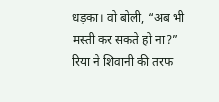धड़का। वो बोली, “अब भी मस्ती कर सकते हो ना?”
रिया ने शिवानी की तरफ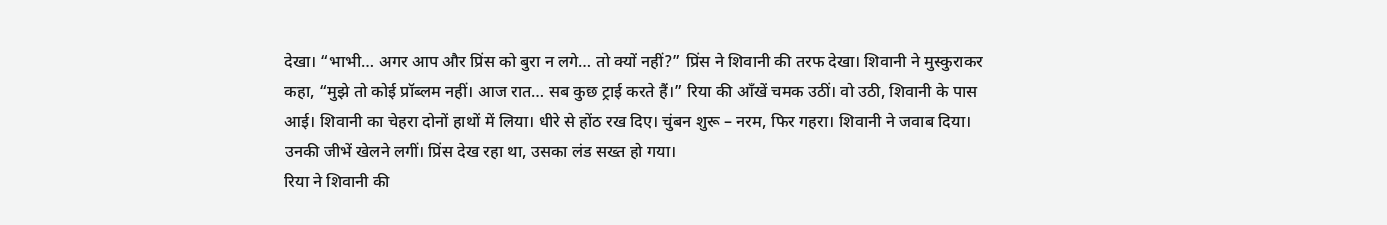देखा। “भाभी… अगर आप और प्रिंस को बुरा न लगे… तो क्यों नहीं?” प्रिंस ने शिवानी की तरफ देखा। शिवानी ने मुस्कुराकर कहा, “मुझे तो कोई प्रॉब्लम नहीं। आज रात… सब कुछ ट्राई करते हैं।” रिया की आँखें चमक उठीं। वो उठी, शिवानी के पास आई। शिवानी का चेहरा दोनों हाथों में लिया। धीरे से होंठ रख दिए। चुंबन शुरू – नरम, फिर गहरा। शिवानी ने जवाब दिया। उनकी जीभें खेलने लगीं। प्रिंस देख रहा था, उसका लंड सख्त हो गया।
रिया ने शिवानी की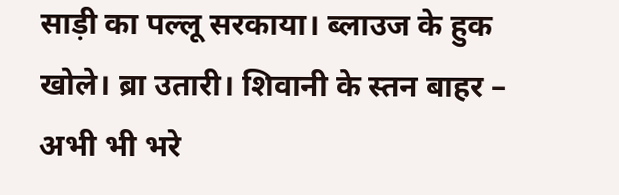साड़ी का पल्लू सरकाया। ब्लाउज के हुक खोले। ब्रा उतारी। शिवानी के स्तन बाहर – अभी भी भरे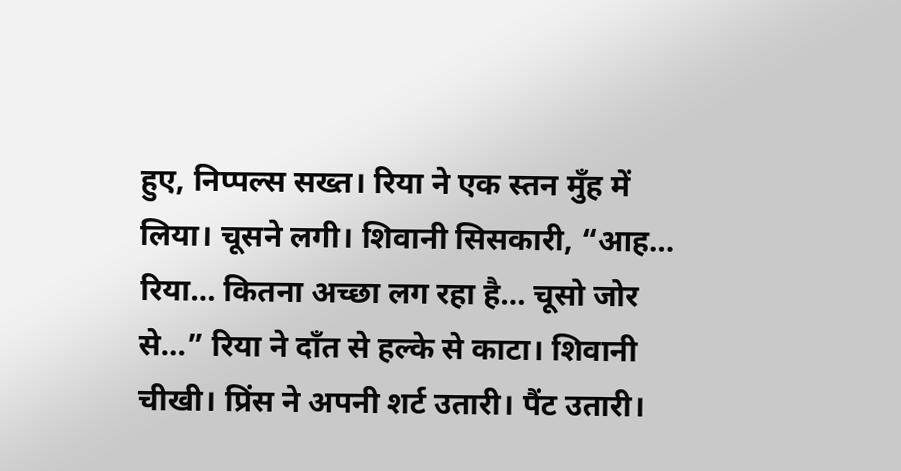हुए, निप्पल्स सख्त। रिया ने एक स्तन मुँह में लिया। चूसने लगी। शिवानी सिसकारी, “आह… रिया… कितना अच्छा लग रहा है… चूसो जोर से…” रिया ने दाँत से हल्के से काटा। शिवानी चीखी। प्रिंस ने अपनी शर्ट उतारी। पैंट उतारी।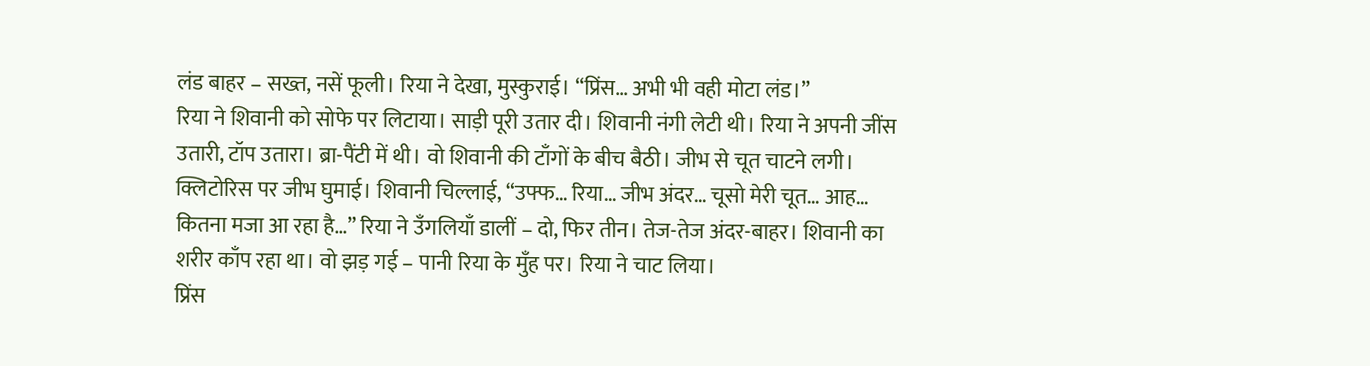लंड बाहर – सख्त, नसें फूली। रिया ने देखा, मुस्कुराई। “प्रिंस… अभी भी वही मोटा लंड।”
रिया ने शिवानी को सोफे पर लिटाया। साड़ी पूरी उतार दी। शिवानी नंगी लेटी थी। रिया ने अपनी जींस उतारी, टॉप उतारा। ब्रा-पैंटी में थी। वो शिवानी की टाँगों के बीच बैठी। जीभ से चूत चाटने लगी। क्लिटोरिस पर जीभ घुमाई। शिवानी चिल्लाई, “उफ्फ… रिया… जीभ अंदर… चूसो मेरी चूत… आह… कितना मजा आ रहा है…” रिया ने उँगलियाँ डालीं – दो, फिर तीन। तेज-तेज अंदर-बाहर। शिवानी का शरीर काँप रहा था। वो झड़ गई – पानी रिया के मुँह पर। रिया ने चाट लिया।
प्रिंस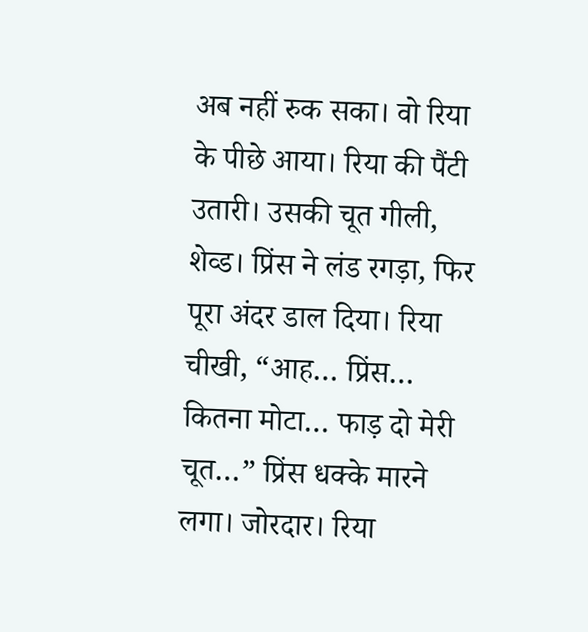अब नहीं रुक सका। वो रिया के पीछे आया। रिया की पैंटी उतारी। उसकी चूत गीली, शेव्ड। प्रिंस ने लंड रगड़ा, फिर पूरा अंदर डाल दिया। रिया चीखी, “आह… प्रिंस… कितना मोटा… फाड़ दो मेरी चूत…” प्रिंस धक्के मारने लगा। जोरदार। रिया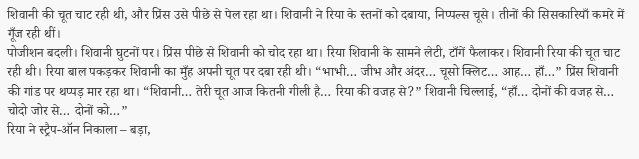शिवानी की चूत चाट रही थी, और प्रिंस उसे पीछे से पेल रहा था। शिवानी ने रिया के स्तनों को दबाया, निप्पल्स चूसे। तीनों की सिसकारियाँ कमरे में गूँज रही थीं।
पोजीशन बदली। शिवानी घुटनों पर। प्रिंस पीछे से शिवानी को चोद रहा था। रिया शिवानी के सामने लेटी, टाँगें फैलाकर। शिवानी रिया की चूत चाट रही थी। रिया बाल पकड़कर शिवानी का मुँह अपनी चूत पर दबा रही थी। “भाभी… जीभ और अंदर… चूसो क्लिट… आह… हाँ…” प्रिंस शिवानी की गांड पर थप्पड़ मार रहा था। “शिवानी… तेरी चूत आज कितनी गीली है… रिया की वजह से?” शिवानी चिल्लाई, “हाँ… दोनों की वजह से… चोदो जोर से… दोनों को…”
रिया ने स्ट्रैप-ऑन निकाला – बड़ा,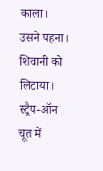काला। उसने पहना। शिवानी को लिटाया। स्ट्रैप-ऑन चूत में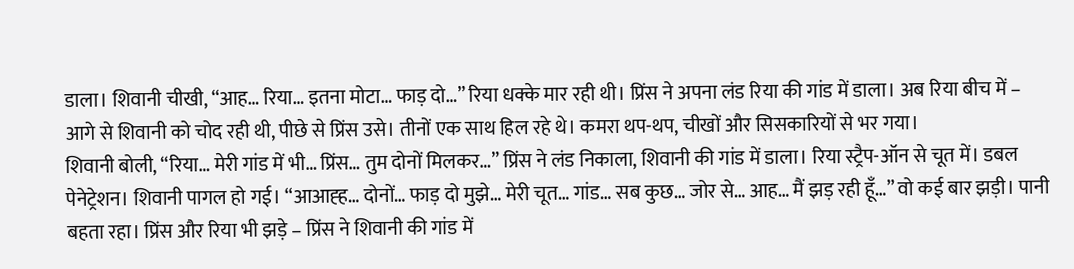डाला। शिवानी चीखी, “आह… रिया… इतना मोटा… फाड़ दो…” रिया धक्के मार रही थी। प्रिंस ने अपना लंड रिया की गांड में डाला। अब रिया बीच में – आगे से शिवानी को चोद रही थी, पीछे से प्रिंस उसे। तीनों एक साथ हिल रहे थे। कमरा थप-थप, चीखों और सिसकारियों से भर गया।
शिवानी बोली, “रिया… मेरी गांड में भी… प्रिंस… तुम दोनों मिलकर…” प्रिंस ने लंड निकाला, शिवानी की गांड में डाला। रिया स्ट्रैप-ऑन से चूत में। डबल पेनेट्रेशन। शिवानी पागल हो गई। “आआह्ह… दोनों… फाड़ दो मुझे… मेरी चूत… गांड… सब कुछ… जोर से… आह… मैं झड़ रही हूँ…” वो कई बार झड़ी। पानी बहता रहा। प्रिंस और रिया भी झड़े – प्रिंस ने शिवानी की गांड में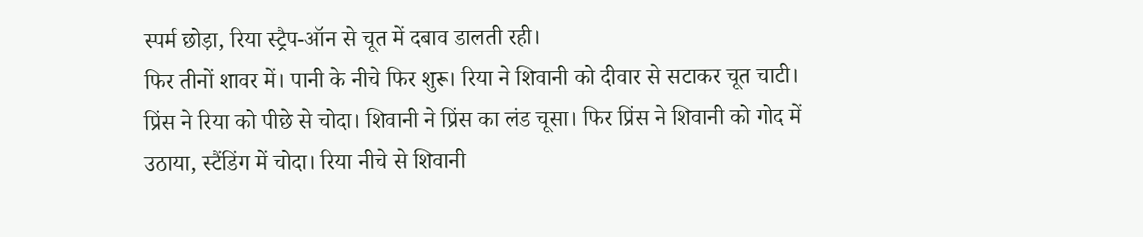स्पर्म छोड़ा, रिया स्ट्रैप-ऑन से चूत में दबाव डालती रही।
फिर तीनों शावर में। पानी के नीचे फिर शुरू। रिया ने शिवानी को दीवार से सटाकर चूत चाटी। प्रिंस ने रिया को पीछे से चोदा। शिवानी ने प्रिंस का लंड चूसा। फिर प्रिंस ने शिवानी को गोद में उठाया, स्टैंडिंग में चोदा। रिया नीचे से शिवानी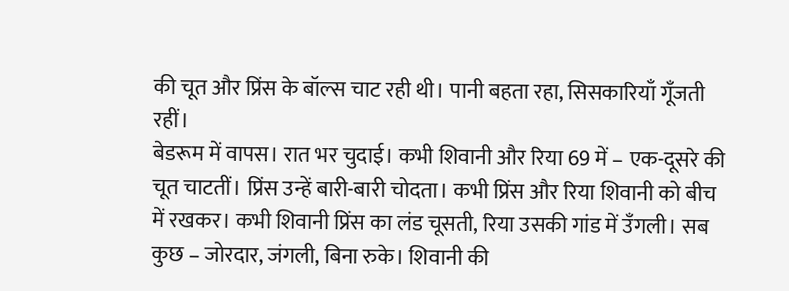की चूत और प्रिंस के बॉल्स चाट रही थी। पानी बहता रहा, सिसकारियाँ गूँजती रहीं।
बेडरूम में वापस। रात भर चुदाई। कभी शिवानी और रिया 69 में – एक-दूसरे की चूत चाटतीं। प्रिंस उन्हें बारी-बारी चोदता। कभी प्रिंस और रिया शिवानी को बीच में रखकर। कभी शिवानी प्रिंस का लंड चूसती, रिया उसकी गांड में उँगली। सब कुछ – जोरदार, जंगली, बिना रुके। शिवानी की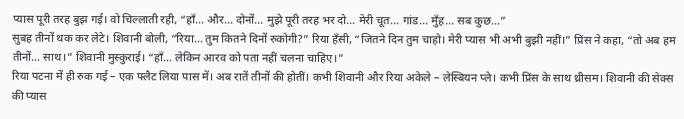प्यास पूरी तरह बुझ गई। वो चिल्लाती रही, “हाँ… और… दोनों… मुझे पूरी तरह भर दो… मेरी चूत… गांड… मुँह… सब कुछ…”
सुबह तीनों थक कर लेटे। शिवानी बोली, “रिया… तुम कितने दिनों रुकोगी?” रिया हँसी, “जितने दिन तुम चाहो। मेरी प्यास भी अभी बुझी नहीं।” प्रिंस ने कहा, “तो अब हम तीनों… साथ।” शिवानी मुस्कुराई। “हाँ… लेकिन आरव को पता नहीं चलना चाहिए।”
रिया पटना में ही रुक गई – एक फ्लैट लिया पास में। अब रातें तीनों की होतीं। कभी शिवानी और रिया अकेले – लेस्बियन प्ले। कभी प्रिंस के साथ थ्रीसम। शिवानी की सेक्स की प्यास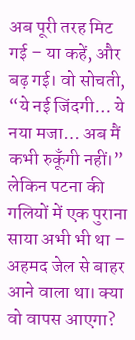अब पूरी तरह मिट गई – या कहें, और बढ़ गई। वो सोचती, “ये नई जिंदगी… ये नया मजा… अब मैं कभी रुकूँगी नहीं।”
लेकिन पटना की गलियों में एक पुराना साया अभी भी था – अहमद जेल से बाहर आने वाला था। क्या वो वापस आएगा?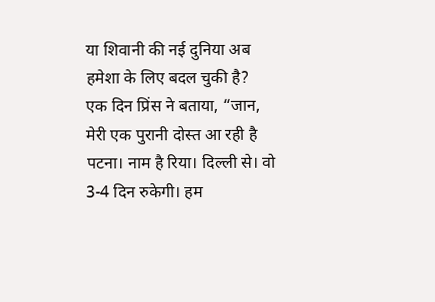या शिवानी की नई दुनिया अब हमेशा के लिए बदल चुकी है?
एक दिन प्रिंस ने बताया, “जान, मेरी एक पुरानी दोस्त आ रही है पटना। नाम है रिया। दिल्ली से। वो 3-4 दिन रुकेगी। हम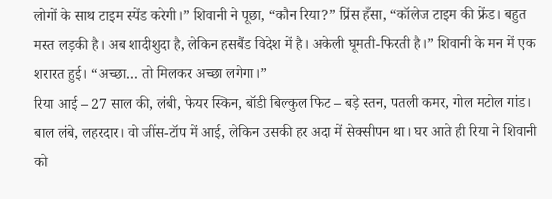लोगों के साथ टाइम स्पेंड करेगी।” शिवानी ने पूछा, “कौन रिया?” प्रिंस हँसा, “कॉलेज टाइम की फ्रेंड। बहुत मस्त लड़की है। अब शादीशुदा है, लेकिन हसबैंड विदेश में है। अकेली घूमती-फिरती है।” शिवानी के मन में एक शरारत हुई। “अच्छा… तो मिलकर अच्छा लगेगा।”
रिया आई – 27 साल की, लंबी, फेयर स्किन, बॉडी बिल्कुल फिट – बड़े स्तन, पतली कमर, गोल मटोल गांड। बाल लंबे, लहरदार। वो जींस-टॉप में आई, लेकिन उसकी हर अदा में सेक्सीपन था। घर आते ही रिया ने शिवानी को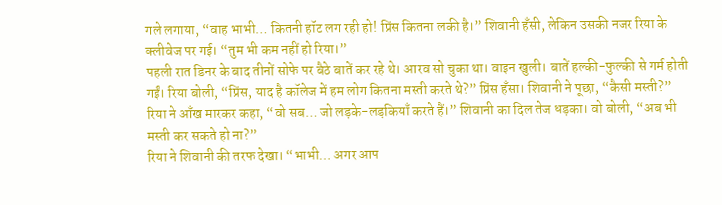गले लगाया, “वाह भाभी… कितनी हॉट लग रही हो! प्रिंस कितना लकी है।” शिवानी हँसी, लेकिन उसकी नजर रिया के क्लीवेज पर गई। “तुम भी कम नहीं हो रिया।”
पहली रात डिनर के बाद तीनों सोफे पर बैठे बातें कर रहे थे। आरव सो चुका था। वाइन खुली। बातें हल्की-फुल्की से गर्म होती गईं। रिया बोली, “प्रिंस, याद है कॉलेज में हम लोग कितना मस्ती करते थे?” प्रिंस हँसा। शिवानी ने पूछा, “कैसी मस्ती?” रिया ने आँख मारकर कहा, “वो सब… जो लड़के-लड़कियाँ करते हैं।” शिवानी का दिल तेज धड़का। वो बोली, “अब भी मस्ती कर सकते हो ना?”
रिया ने शिवानी की तरफ देखा। “भाभी… अगर आप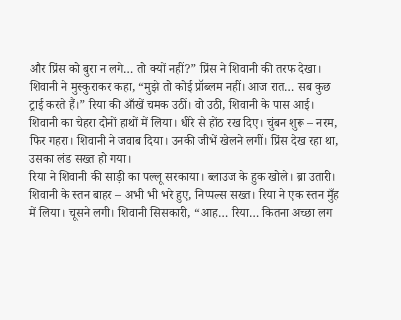और प्रिंस को बुरा न लगे… तो क्यों नहीं?” प्रिंस ने शिवानी की तरफ देखा। शिवानी ने मुस्कुराकर कहा, “मुझे तो कोई प्रॉब्लम नहीं। आज रात… सब कुछ ट्राई करते हैं।” रिया की आँखें चमक उठीं। वो उठी, शिवानी के पास आई। शिवानी का चेहरा दोनों हाथों में लिया। धीरे से होंठ रख दिए। चुंबन शुरू – नरम, फिर गहरा। शिवानी ने जवाब दिया। उनकी जीभें खेलने लगीं। प्रिंस देख रहा था, उसका लंड सख्त हो गया।
रिया ने शिवानी की साड़ी का पल्लू सरकाया। ब्लाउज के हुक खोले। ब्रा उतारी। शिवानी के स्तन बाहर – अभी भी भरे हुए, निप्पल्स सख्त। रिया ने एक स्तन मुँह में लिया। चूसने लगी। शिवानी सिसकारी, “आह… रिया… कितना अच्छा लग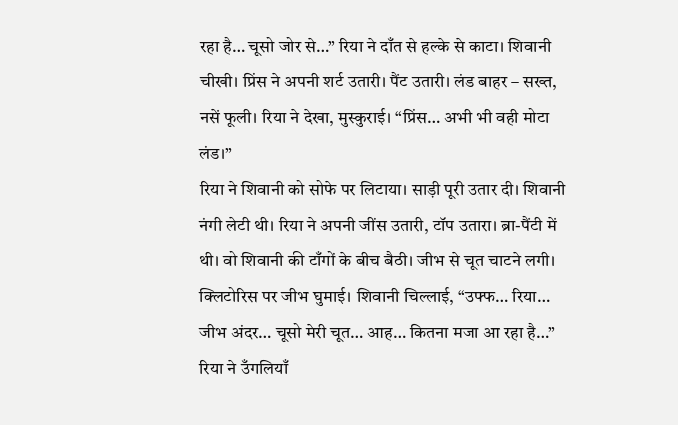रहा है… चूसो जोर से…” रिया ने दाँत से हल्के से काटा। शिवानी चीखी। प्रिंस ने अपनी शर्ट उतारी। पैंट उतारी। लंड बाहर – सख्त, नसें फूली। रिया ने देखा, मुस्कुराई। “प्रिंस… अभी भी वही मोटा लंड।”
रिया ने शिवानी को सोफे पर लिटाया। साड़ी पूरी उतार दी। शिवानी नंगी लेटी थी। रिया ने अपनी जींस उतारी, टॉप उतारा। ब्रा-पैंटी में थी। वो शिवानी की टाँगों के बीच बैठी। जीभ से चूत चाटने लगी। क्लिटोरिस पर जीभ घुमाई। शिवानी चिल्लाई, “उफ्फ… रिया… जीभ अंदर… चूसो मेरी चूत… आह… कितना मजा आ रहा है…” रिया ने उँगलियाँ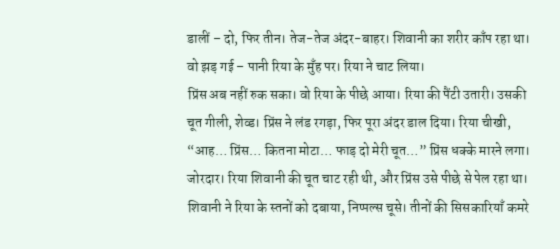डालीं – दो, फिर तीन। तेज-तेज अंदर-बाहर। शिवानी का शरीर काँप रहा था। वो झड़ गई – पानी रिया के मुँह पर। रिया ने चाट लिया।
प्रिंस अब नहीं रुक सका। वो रिया के पीछे आया। रिया की पैंटी उतारी। उसकी चूत गीली, शेव्ड। प्रिंस ने लंड रगड़ा, फिर पूरा अंदर डाल दिया। रिया चीखी, “आह… प्रिंस… कितना मोटा… फाड़ दो मेरी चूत…” प्रिंस धक्के मारने लगा। जोरदार। रिया शिवानी की चूत चाट रही थी, और प्रिंस उसे पीछे से पेल रहा था। शिवानी ने रिया के स्तनों को दबाया, निप्पल्स चूसे। तीनों की सिसकारियाँ कमरे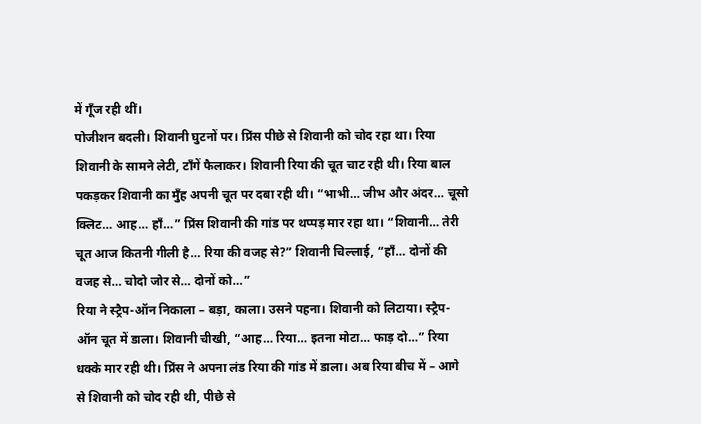में गूँज रही थीं।
पोजीशन बदली। शिवानी घुटनों पर। प्रिंस पीछे से शिवानी को चोद रहा था। रिया शिवानी के सामने लेटी, टाँगें फैलाकर। शिवानी रिया की चूत चाट रही थी। रिया बाल पकड़कर शिवानी का मुँह अपनी चूत पर दबा रही थी। “भाभी… जीभ और अंदर… चूसो क्लिट… आह… हाँ…” प्रिंस शिवानी की गांड पर थप्पड़ मार रहा था। “शिवानी… तेरी चूत आज कितनी गीली है… रिया की वजह से?” शिवानी चिल्लाई, “हाँ… दोनों की वजह से… चोदो जोर से… दोनों को…”
रिया ने स्ट्रैप-ऑन निकाला – बड़ा, काला। उसने पहना। शिवानी को लिटाया। स्ट्रैप-ऑन चूत में डाला। शिवानी चीखी, “आह… रिया… इतना मोटा… फाड़ दो…” रिया धक्के मार रही थी। प्रिंस ने अपना लंड रिया की गांड में डाला। अब रिया बीच में – आगे से शिवानी को चोद रही थी, पीछे से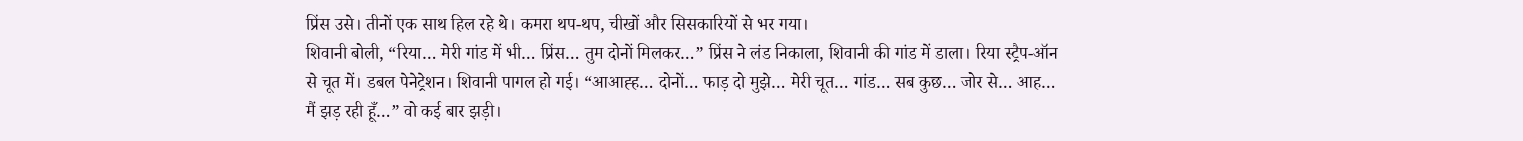प्रिंस उसे। तीनों एक साथ हिल रहे थे। कमरा थप-थप, चीखों और सिसकारियों से भर गया।
शिवानी बोली, “रिया… मेरी गांड में भी… प्रिंस… तुम दोनों मिलकर…” प्रिंस ने लंड निकाला, शिवानी की गांड में डाला। रिया स्ट्रैप-ऑन से चूत में। डबल पेनेट्रेशन। शिवानी पागल हो गई। “आआह्ह… दोनों… फाड़ दो मुझे… मेरी चूत… गांड… सब कुछ… जोर से… आह… मैं झड़ रही हूँ…” वो कई बार झड़ी।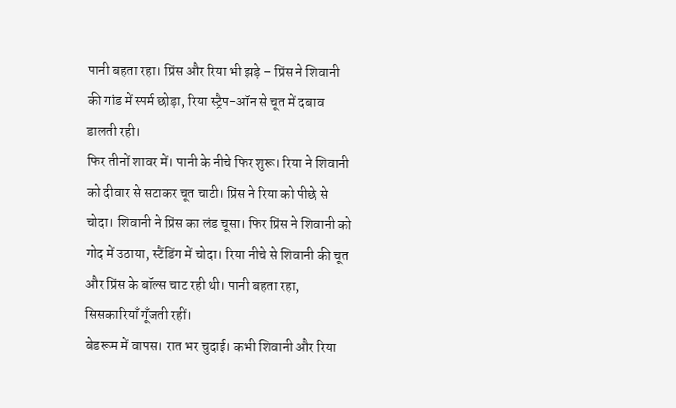पानी बहता रहा। प्रिंस और रिया भी झड़े – प्रिंस ने शिवानी की गांड में स्पर्म छोड़ा, रिया स्ट्रैप-ऑन से चूत में दबाव डालती रही।
फिर तीनों शावर में। पानी के नीचे फिर शुरू। रिया ने शिवानी को दीवार से सटाकर चूत चाटी। प्रिंस ने रिया को पीछे से चोदा। शिवानी ने प्रिंस का लंड चूसा। फिर प्रिंस ने शिवानी को गोद में उठाया, स्टैंडिंग में चोदा। रिया नीचे से शिवानी की चूत और प्रिंस के बॉल्स चाट रही थी। पानी बहता रहा, सिसकारियाँ गूँजती रहीं।
बेडरूम में वापस। रात भर चुदाई। कभी शिवानी और रिया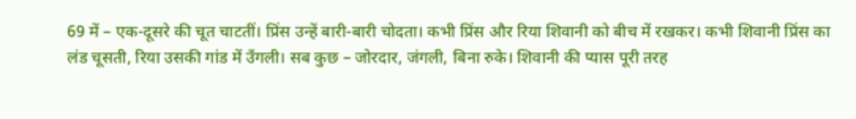69 में – एक-दूसरे की चूत चाटतीं। प्रिंस उन्हें बारी-बारी चोदता। कभी प्रिंस और रिया शिवानी को बीच में रखकर। कभी शिवानी प्रिंस का लंड चूसती, रिया उसकी गांड में उँगली। सब कुछ – जोरदार, जंगली, बिना रुके। शिवानी की प्यास पूरी तरह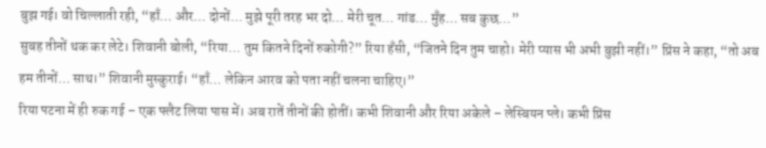बुझ गई। वो चिल्लाती रही, “हाँ… और… दोनों… मुझे पूरी तरह भर दो… मेरी चूत… गांड… मुँह… सब कुछ…”
सुबह तीनों थक कर लेटे। शिवानी बोली, “रिया… तुम कितने दिनों रुकोगी?” रिया हँसी, “जितने दिन तुम चाहो। मेरी प्यास भी अभी बुझी नहीं।” प्रिंस ने कहा, “तो अब हम तीनों… साथ।” शिवानी मुस्कुराई। “हाँ… लेकिन आरव को पता नहीं चलना चाहिए।”
रिया पटना में ही रुक गई – एक फ्लैट लिया पास में। अब रातें तीनों की होतीं। कभी शिवानी और रिया अकेले – लेस्बियन प्ले। कभी प्रिंस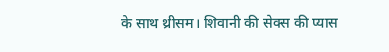के साथ थ्रीसम। शिवानी की सेक्स की प्यास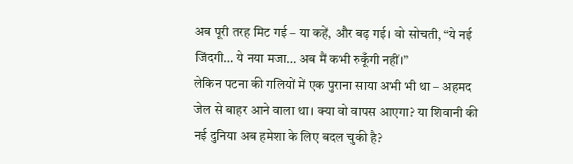अब पूरी तरह मिट गई – या कहें, और बढ़ गई। वो सोचती, “ये नई जिंदगी… ये नया मजा… अब मैं कभी रुकूँगी नहीं।”
लेकिन पटना की गलियों में एक पुराना साया अभी भी था – अहमद जेल से बाहर आने वाला था। क्या वो वापस आएगा? या शिवानी की नई दुनिया अब हमेशा के लिए बदल चुकी है?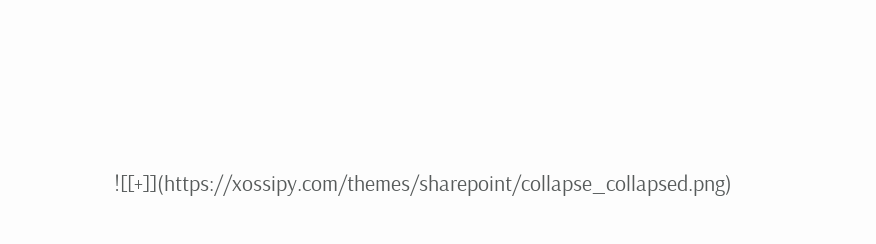![[+]](https://xossipy.com/themes/sharepoint/collapse_collapsed.png)